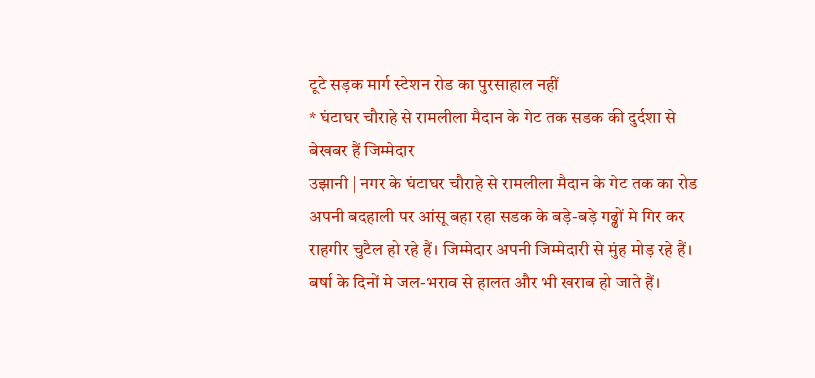टूटे सड़क मार्ग स्टेशन रोड का पुरसाहाल नहीं
* घंटाघर चौराहे से रामलीला मैदान के गेट तक सडक की दुर्दशा से बेखबर हैं जिम्मेदार
उझानी | नगर के घंटाघर चौराहे से रामलीला मैदान के गेट तक का रोड अपनी बदहाली पर आंसू बहा रहा सडक के बड़े-बड़े गढ्ढों मे गिर कर राहगीर चुटैल हो रहे हैं। जिम्मेदार अपनी जिम्मेदारी से मुंह मोड़ रहे हैं। बर्षा के दिनों मे जल-भराव से हालत और भी खराब हो जाते हैं।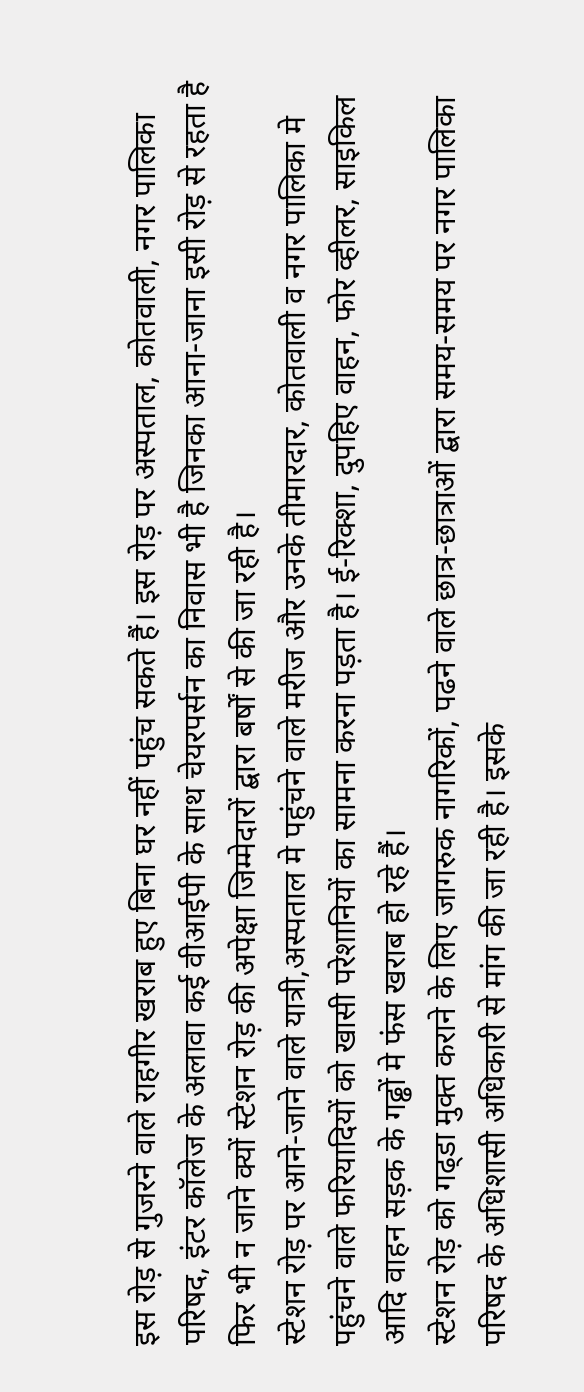इस रोड़ से गुजरने वाले राहगीर खराब हुए बिना घर नहीं पहुंच सकते हैं। इस रोड़ पर अस्पताल, कोतवाली, नगर पालिका परिषद, इंटर कॉलेज के अलावा कई वीआईपी के साथ चेयरपर्सन का निवास भी है जिनका आना-जाना इसी रोड़ से रहता है फिर भी न जाने क्यों स्टेशन रोड़ की अपेक्षा जिम्मेदारों द्बारा बर्षों से की जा रही है।
स्टेशन रोड़ पर आने-जाने वाले यात्री,अस्पताल मे पहुंचने वाले मरीज और उनके तीमारदार, कोतवाली व नगर पालिका मे पहुंचने वाले फरियादियों को खासी परेशानियों का सामना करना पड़ता है। ई-रिक्शा, दुपहिए वाहन, फोर व्हीलर, साइकिल आदि वाहन सड़क के गढ्ढों मे फंस खराब हो रहे हैं।
स्टेशन रोड़ को गढ्डा मुक्त कराने के लिए जागरुक नागरिकों, पढने वाले छात्र-छात्राओं द्बारा समय-समय पर नगर पालिका परिषद के अधिशासी अधिकारी से मांग की जा रही है। इसके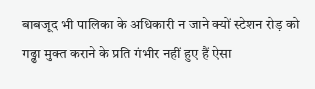बाबजूद भी पालिका के अधिकारी न जाने क्यों स्टेशन रोड़ को गढ्ढा मुक्त कराने के प्रति गंभीर नहीं हुए हैं ऐसा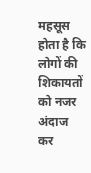महसूस होता है कि लोगों की शिकायतों को नजर अंदाज कर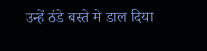उन्हें ठंडे बस्ते मे डाल दिया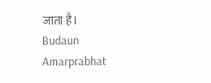जाता है।
Budaun Amarprabhat